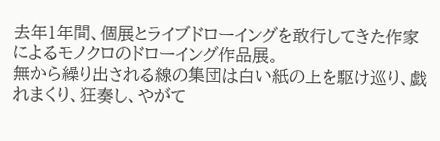去年1年間、個展とライブドローイングを敢行してきた作家によるモノクロのドローイング作品展。
無から繰り出される線の集団は白い紙の上を駆け巡り、戯れまくり、狂奏し、やがて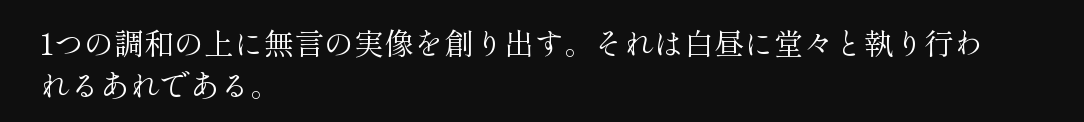1つの調和の上に無言の実像を創り出す。それは白昼に堂々と執り行われるあれである。